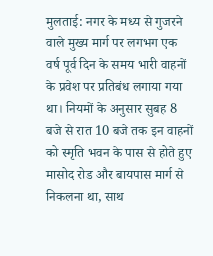मुलताई: नगर के मध्य से गुजरने वाले मुख्य मार्ग पर लगभग एक वर्ष पूर्व दिन के समय भारी वाहनों के प्रवेश पर प्रतिबंध लगाया गया था। नियमों के अनुसार सुबह 8 बजे से रात 10 बजे तक इन वाहनों को स्मृति भवन के पास से होते हुए मासोद रोड और बायपास मार्ग से निकलना था, साथ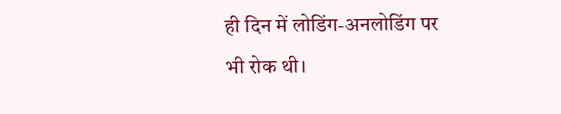ही दिन में लोडिंग-अनलोडिंग पर भी रोक थी।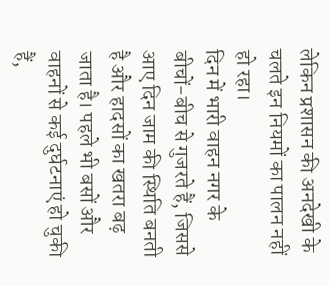लेकिन प्रशासन की अनदेखी के चलते इन नियमों का पालन नहीं हो रहा।
दिन में भारी वाहन नगर के बीचों-बीच से गुजरते हैं, जिससे आए दिन जाम की स्थिति बनती है और हादसों का खतरा बढ़ जाता है। पहले भी बसों और वाहनों से कई दुर्घटनाएं हो चुकी हैं,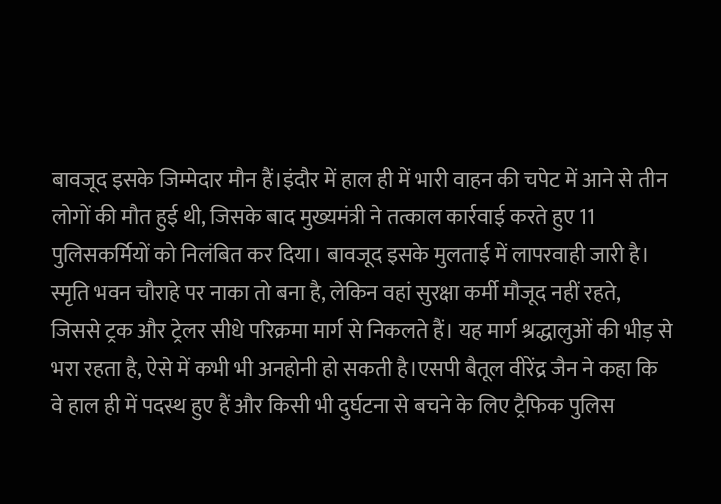बावजूद इसके जिम्मेदार मौन हैं।इंदौर में हाल ही में भारी वाहन की चपेट में आने से तीन लोगों की मौत हुई थी, जिसके बाद मुख्यमंत्री ने तत्काल कार्रवाई करते हुए 11 पुलिसकर्मियों को निलंबित कर दिया। बावजूद इसके मुलताई में लापरवाही जारी है।
स्मृति भवन चौराहे पर नाका तो बना है, लेकिन वहां सुरक्षा कर्मी मौजूद नहीं रहते, जिससे ट्रक और ट्रेलर सीधे परिक्रमा मार्ग से निकलते हैं। यह मार्ग श्रद्धालुओं की भीड़ से भरा रहता है, ऐसे में कभी भी अनहोनी हो सकती है।एसपी बैतूल वीरेंद्र जैन ने कहा कि वे हाल ही में पदस्थ हुए हैं और किसी भी दुर्घटना से बचने के लिए ट्रैफिक पुलिस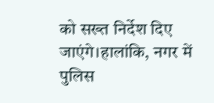को सख्त निर्देश दिए जाएंगे।हालांकि, नगर में पुलिस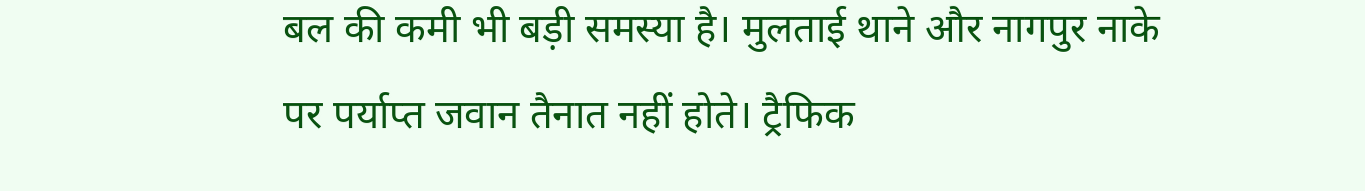बल की कमी भी बड़ी समस्या है। मुलताई थाने और नागपुर नाके पर पर्याप्त जवान तैनात नहीं होते। ट्रैफिक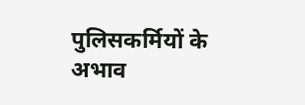पुलिसकर्मियों के अभाव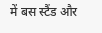में बस स्टैंड और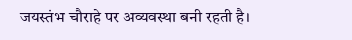जयस्तंभ चौराहे पर अव्यवस्था बनी रहती है।